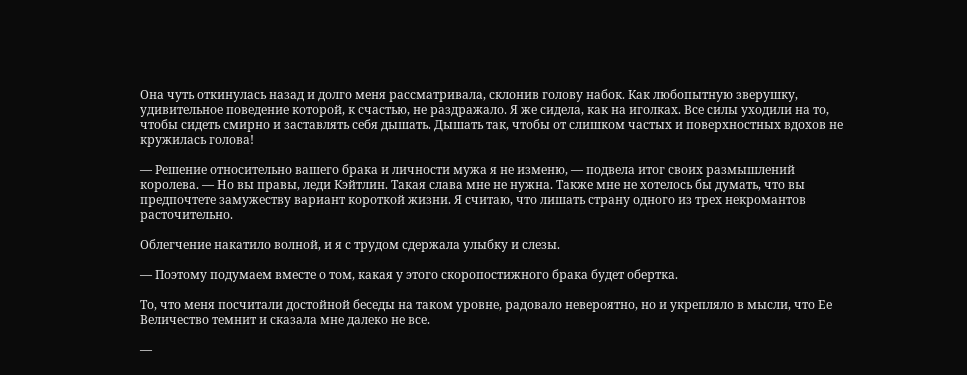Она чуть откинулась назад и долго меня рассматривала, склонив голову набок. Как любопытную зверушку, удивительное поведение которой, к счастью, не раздражало. Я же сидела, как на иголках. Все силы уходили на то, чтобы сидеть смирно и заставлять себя дышать. Дышать так, чтобы от слишком частых и поверхностных вдохов не кружилась голова!

— Решение относительно вашего брака и личности мужа я не изменю, — подвела итог своих размышлений королева. — Но вы правы, леди Кэйтлин. Такая слава мне не нужна. Также мне не хотелось бы думать, что вы предпочтете замужеству вариант короткой жизни. Я считаю, что лишать страну одного из трех некромантов расточительно.

Облегчение накатило волной, и я с трудом сдержала улыбку и слезы.

— Поэтому подумаем вместе о том, какая у этого скоропостижного брака будет обертка.

То, что меня посчитали достойной беседы на таком уровне, радовало невероятно, но и укрепляло в мысли, что Ее Величество темнит и сказала мне далеко не все.

—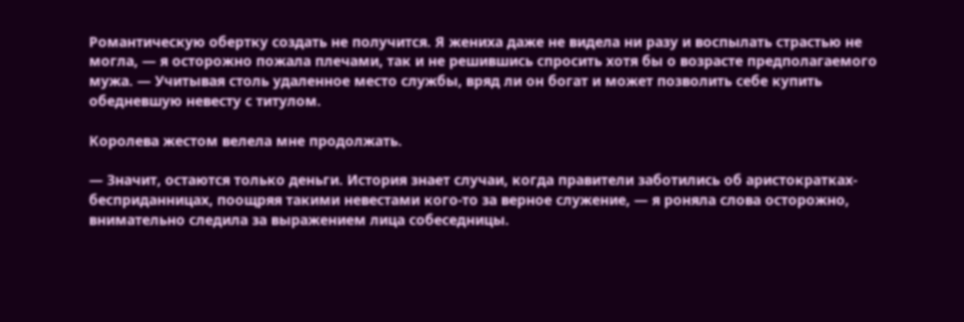Романтическую обертку создать не получится. Я жениха даже не видела ни разу и воспылать страстью не могла, — я осторожно пожала плечами, так и не решившись спросить хотя бы о возрасте предполагаемого мужа. — Учитывая столь удаленное место службы, вряд ли он богат и может позволить себе купить обедневшую невесту с титулом.

Королева жестом велела мне продолжать.

— Значит, остаются только деньги. История знает случаи, когда правители заботились об аристократках-бесприданницах, поощряя такими невестами кого-то за верное служение, — я роняла слова осторожно, внимательно следила за выражением лица собеседницы.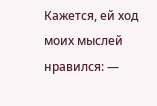Кажется, ей ход моих мыслей нравился: —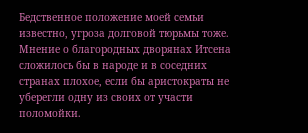Бедственное положение моей семьи известно, угроза долговой тюрьмы тоже. Мнение о благородных дворянах Итсена сложилось бы в народе и в соседних странах плохое, если бы аристократы не уберегли одну из своих от участи поломойки.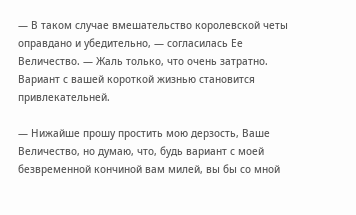— В таком случае вмешательство королевской четы оправдано и убедительно, — согласилась Ее Величество. — Жаль только, что очень затратно. Вариант с вашей короткой жизнью становится привлекательней.

— Нижайше прошу простить мою дерзость, Ваше Величество, но думаю, что, будь вариант с моей безвременной кончиной вам милей, вы бы со мной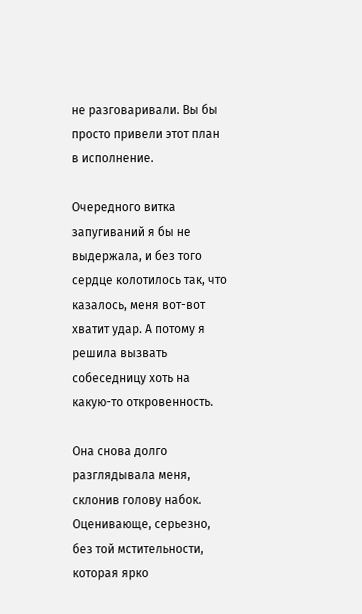не разговаривали. Вы бы просто привели этот план в исполнение.

Очередного витка запугиваний я бы не выдержала, и без того сердце колотилось так, что казалось, меня вот-вот хватит удар. А потому я решила вызвать собеседницу хоть на какую-то откровенность.

Она снова долго разглядывала меня, склонив голову набок. Оценивающе, серьезно, без той мстительности, которая ярко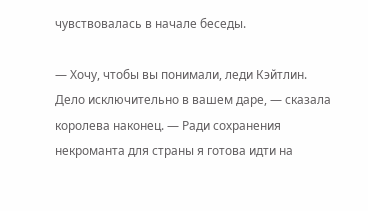чувствовалась в начале беседы.

— Хочу, чтобы вы понимали, леди Кэйтлин. Дело исключительно в вашем даре, — сказала королева наконец. — Ради сохранения некроманта для страны я готова идти на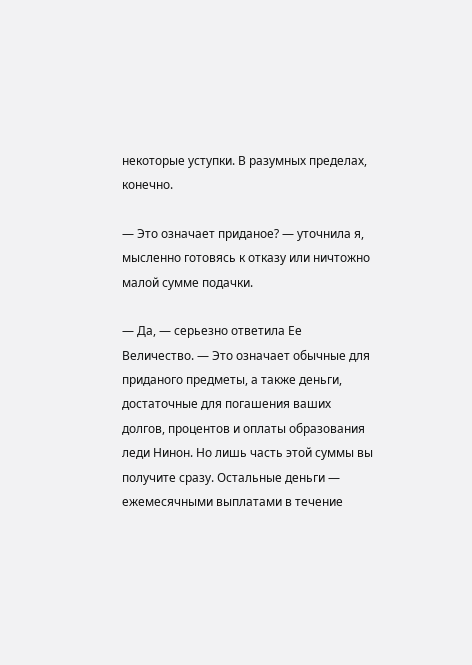некоторые уступки. В разумных пределах, конечно.

— Это означает приданое? — уточнила я, мысленно готовясь к отказу или ничтожно малой сумме подачки.

— Да, — серьезно ответила Ее Величество. — Это означает обычные для приданого предметы, а также деньги, достаточные для погашения ваших долгов, процентов и оплаты образования леди Нинон. Но лишь часть этой суммы вы получите сразу. Остальные деньги — ежемесячными выплатами в течение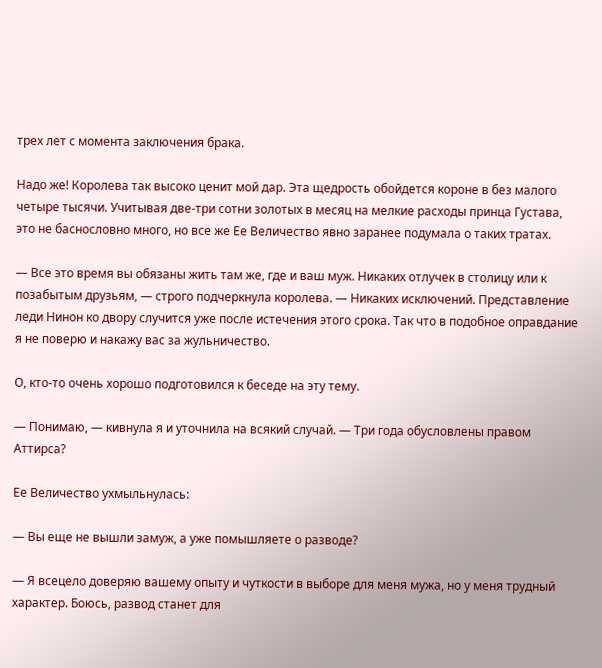трех лет с момента заключения брака.

Надо же! Королева так высоко ценит мой дар. Эта щедрость обойдется короне в без малого четыре тысячи. Учитывая две-три сотни золотых в месяц на мелкие расходы принца Густава, это не баснословно много, но все же Ее Величество явно заранее подумала о таких тратах.

— Все это время вы обязаны жить там же, где и ваш муж. Никаких отлучек в столицу или к позабытым друзьям, — строго подчеркнула королева. — Никаких исключений. Представление леди Нинон ко двору случится уже после истечения этого срока. Так что в подобное оправдание я не поверю и накажу вас за жульничество.

О, кто-то очень хорошо подготовился к беседе на эту тему.

— Понимаю, — кивнула я и уточнила на всякий случай. — Три года обусловлены правом Аттирса?

Ее Величество ухмыльнулась:

— Вы еще не вышли замуж, а уже помышляете о разводе?

— Я всецело доверяю вашему опыту и чуткости в выборе для меня мужа, но у меня трудный характер. Боюсь, развод станет для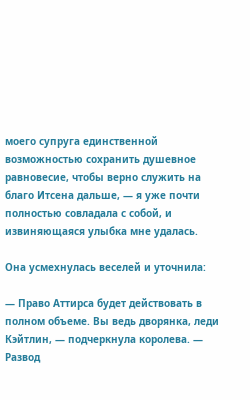моего супруга единственной возможностью сохранить душевное равновесие, чтобы верно служить на благо Итсена дальше, — я уже почти полностью совладала с собой, и извиняющаяся улыбка мне удалась.

Она усмехнулась веселей и уточнила:

— Право Аттирса будет действовать в полном объеме. Вы ведь дворянка, леди Кэйтлин, — подчеркнула королева. — Развод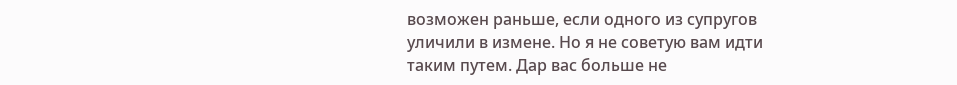возможен раньше, если одного из супругов уличили в измене. Но я не советую вам идти таким путем. Дар вас больше не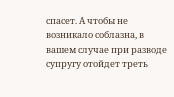спасет. А чтобы не возникало соблазна, в вашем случае при разводе супругу отойдет треть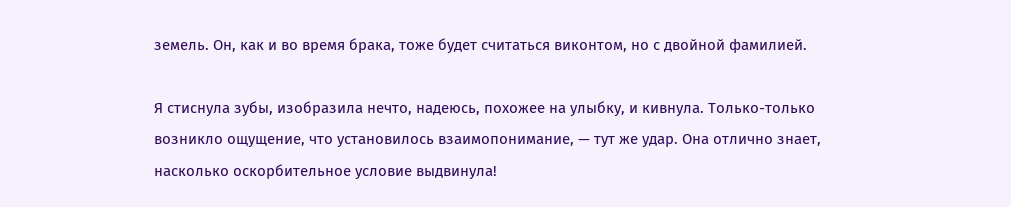земель. Он, как и во время брака, тоже будет считаться виконтом, но с двойной фамилией.

Я стиснула зубы, изобразила нечто, надеюсь, похожее на улыбку, и кивнула. Только-только возникло ощущение, что установилось взаимопонимание, — тут же удар. Она отлично знает, насколько оскорбительное условие выдвинула!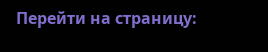Перейти на страницу: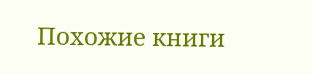Похожие книги